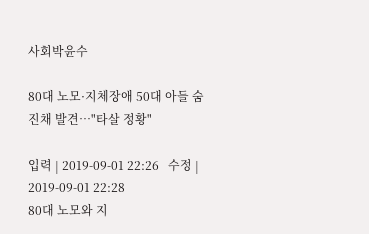사회박윤수

80대 노모·지체장애 50대 아들 숨진채 발견…"타살 정황"

입력 | 2019-09-01 22:26   수정 | 2019-09-01 22:28
80대 노모와 지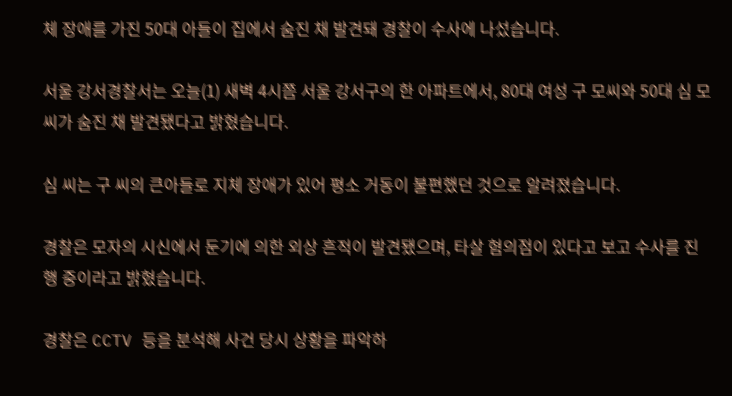체 장애를 가진 50대 아들이 집에서 숨진 채 발견돼 경찰이 수사에 나섰습니다.

서울 강서경찰서는 오늘(1) 새벽 4시쯤 서울 강서구의 한 아파트에서, 80대 여성 구 모씨와 50대 심 모씨가 숨진 채 발견됐다고 밝혔습니다.

심 씨는 구 씨의 큰아들로 지체 장애가 있어 평소 거동이 불편했던 것으로 알려졌습니다.

경찰은 모자의 시신에서 둔기에 의한 외상 흔적이 발견됐으며, 타살 혐의점이 있다고 보고 수사를 진행 중이라고 밝혔습니다.

경찰은 CCTV 등을 분석해 사건 당시 상황을 파악하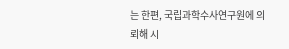는 한편, 국립과학수사연구원에 의뢰해 시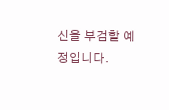신을 부검할 예정입니다.